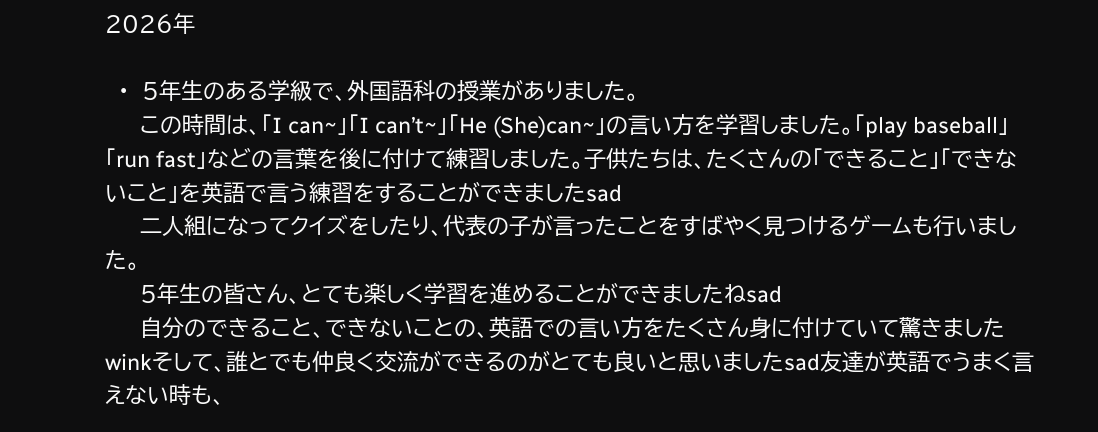2026年

  •  5年生のある学級で、外国語科の授業がありました。
     この時間は、「I can~」「I can’t~」「He (She)can~」の言い方を学習しました。「play baseball」「run fast」などの言葉を後に付けて練習しました。子供たちは、たくさんの「できること」「できないこと」を英語で言う練習をすることができましたsad
     二人組になってクイズをしたり、代表の子が言ったことをすばやく見つけるゲームも行いました。
     5年生の皆さん、とても楽しく学習を進めることができましたねsad
     自分のできること、できないことの、英語での言い方をたくさん身に付けていて驚きましたwinkそして、誰とでも仲良く交流ができるのがとても良いと思いましたsad友達が英語でうまく言えない時も、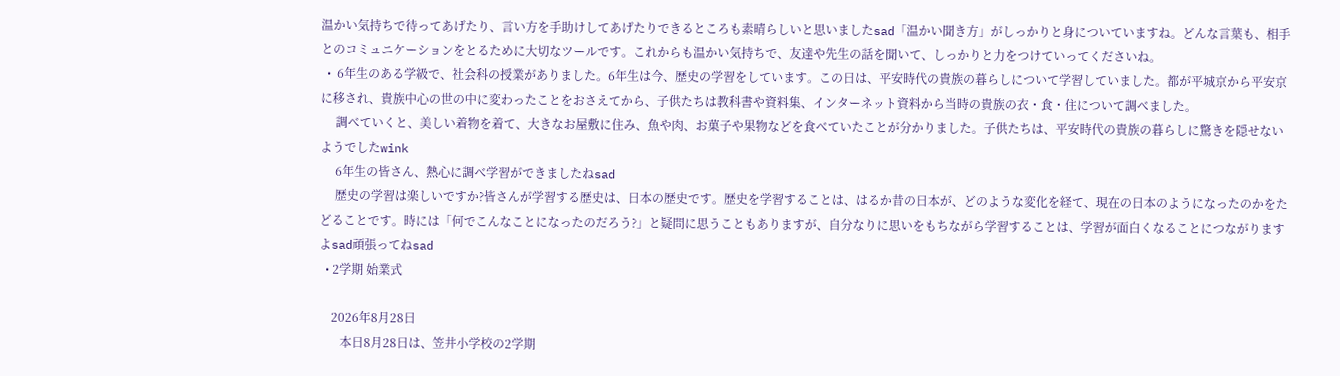温かい気持ちで待ってあげたり、言い方を手助けしてあげたりできるところも素晴らしいと思いましたsad「温かい聞き方」がしっかりと身についていますね。どんな言葉も、相手とのコミュニケーションをとるために大切なツールです。これからも温かい気持ちで、友達や先生の話を聞いて、しっかりと力をつけていってくださいね。
  •  6年生のある学級で、社会科の授業がありました。6年生は今、歴史の学習をしています。この日は、平安時代の貴族の暮らしについて学習していました。都が平城京から平安京に移され、貴族中心の世の中に変わったことをおさえてから、子供たちは教科書や資料集、インターネット資料から当時の貴族の衣・食・住について調べました。
     調べていくと、美しい着物を着て、大きなお屋敷に住み、魚や肉、お菓子や果物などを食べていたことが分かりました。子供たちは、平安時代の貴族の暮らしに驚きを隠せないようでしたwink
     6年生の皆さん、熱心に調べ学習ができましたねsad
     歴史の学習は楽しいですか?皆さんが学習する歴史は、日本の歴史です。歴史を学習することは、はるか昔の日本が、どのような変化を経て、現在の日本のようになったのかをたどることです。時には「何でこんなことになったのだろう?」と疑問に思うこともありますが、自分なりに思いをもちながら学習することは、学習が面白くなることにつながりますよsad頑張ってねsad
  • 2学期 始業式

    2026年8月28日
       本日8月28日は、笠井小学校の2学期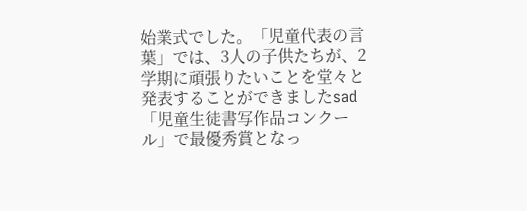始業式でした。「児童代表の言葉」では、3人の子供たちが、2学期に頑張りたいことを堂々と発表することができましたsad「児童生徒書写作品コンクール」で最優秀賞となっ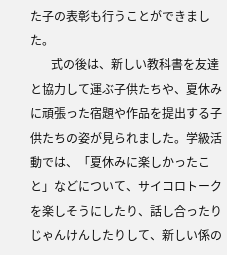た子の表彰も行うことができました。
       式の後は、新しい教科書を友達と協力して運ぶ子供たちや、夏休みに頑張った宿題や作品を提出する子供たちの姿が見られました。学級活動では、「夏休みに楽しかったこと」などについて、サイコロトークを楽しそうにしたり、話し合ったりじゃんけんしたりして、新しい係の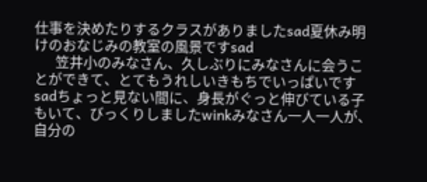仕事を決めたりするクラスがありましたsad夏休み明けのおなじみの教室の風景ですsad
       笠井小のみなさん、久しぶりにみなさんに会うことができて、とてもうれしいきもちでいっぱいですsadちょっと見ない間に、身長がぐっと伸びている子もいて、びっくりしましたwinkみなさん一人一人が、自分の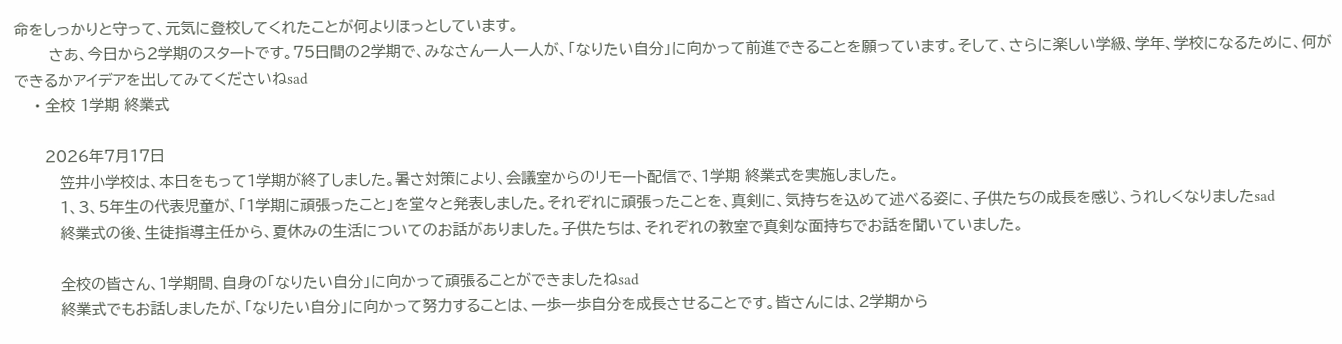命をしっかりと守って、元気に登校してくれたことが何よりほっとしています。
       さあ、今日から2学期のスタートです。75日間の2学期で、みなさん一人一人が、「なりたい自分」に向かって前進できることを願っています。そして、さらに楽しい学級、学年、学校になるために、何ができるかアイデアを出してみてくださいねsad
    • 全校 1学期 終業式

      2026年7月17日
         笠井小学校は、本日をもって1学期が終了しました。暑さ対策により、会議室からのリモート配信で、1学期 終業式を実施しました。
         1、3、5年生の代表児童が、「1学期に頑張ったこと」を堂々と発表しました。それぞれに頑張ったことを、真剣に、気持ちを込めて述べる姿に、子供たちの成長を感じ、うれしくなりましたsad
         終業式の後、生徒指導主任から、夏休みの生活についてのお話がありました。子供たちは、それぞれの教室で真剣な面持ちでお話を聞いていました。

         全校の皆さん、1学期間、自身の「なりたい自分」に向かって頑張ることができましたねsad
         終業式でもお話しましたが、「なりたい自分」に向かって努力することは、一歩一歩自分を成長させることです。皆さんには、2学期から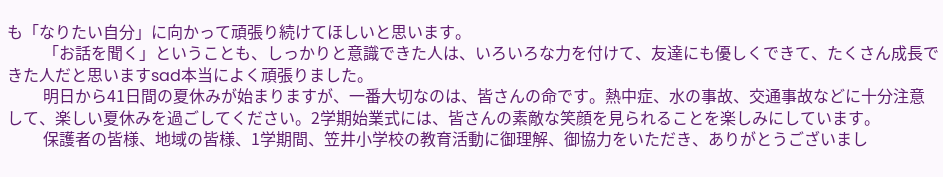も「なりたい自分」に向かって頑張り続けてほしいと思います。
         「お話を聞く」ということも、しっかりと意識できた人は、いろいろな力を付けて、友達にも優しくできて、たくさん成長できた人だと思いますsad本当によく頑張りました。
         明日から41日間の夏休みが始まりますが、一番大切なのは、皆さんの命です。熱中症、水の事故、交通事故などに十分注意して、楽しい夏休みを過ごしてください。2学期始業式には、皆さんの素敵な笑顔を見られることを楽しみにしています。
         保護者の皆様、地域の皆様、1学期間、笠井小学校の教育活動に御理解、御協力をいただき、ありがとうございまし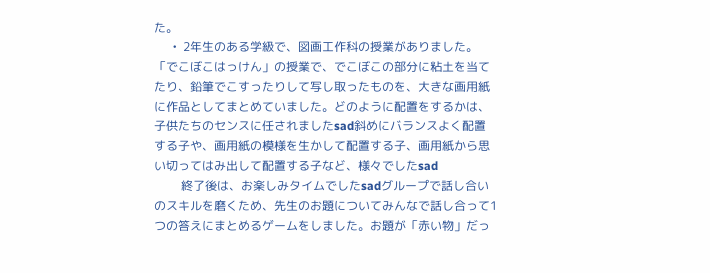た。
      •  2年生のある学級で、図画工作科の授業がありました。「でこぼこはっけん」の授業で、でこぼこの部分に粘土を当てたり、鉛筆でこすったりして写し取ったものを、大きな画用紙に作品としてまとめていました。どのように配置をするかは、子供たちのセンスに任されましたsad斜めにバランスよく配置する子や、画用紙の模様を生かして配置する子、画用紙から思い切ってはみ出して配置する子など、様々でしたsad
         終了後は、お楽しみタイムでしたsadグループで話し合いのスキルを磨くため、先生のお題についてみんなで話し合って1つの答えにまとめるゲームをしました。お題が「赤い物」だっ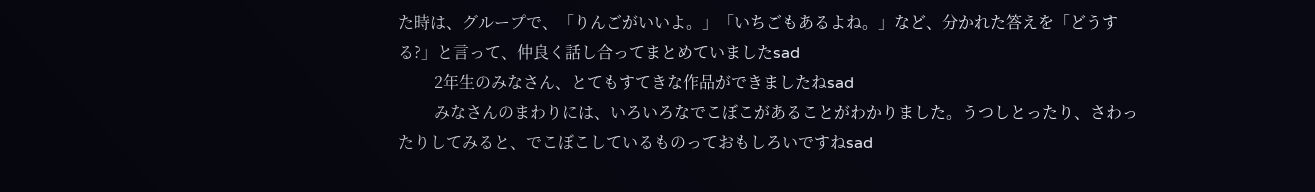た時は、グループで、「りんごがいいよ。」「いちごもあるよね。」など、分かれた答えを「どうする?」と言って、仲良く話し合ってまとめていましたsad
         2年生のみなさん、とてもすてきな作品ができましたねsad
         みなさんのまわりには、いろいろなでこぼこがあることがわかりました。うつしとったり、さわったりしてみると、でこぼこしているものっておもしろいですねsad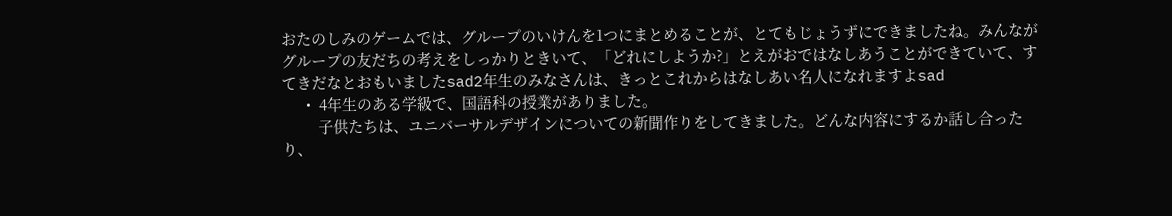おたのしみのゲームでは、グループのいけんを1つにまとめることが、とてもじょうずにできましたね。みんながグループの友だちの考えをしっかりときいて、「どれにしようか?」とえがおではなしあうことができていて、すてきだなとおもいましたsad2年生のみなさんは、きっとこれからはなしあい名人になれますよsad
      •  4年生のある学級で、国語科の授業がありました。
         子供たちは、ユニバーサルデザインについての新聞作りをしてきました。どんな内容にするか話し合ったり、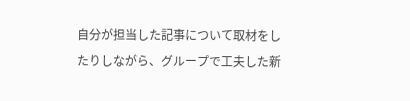自分が担当した記事について取材をしたりしながら、グループで工夫した新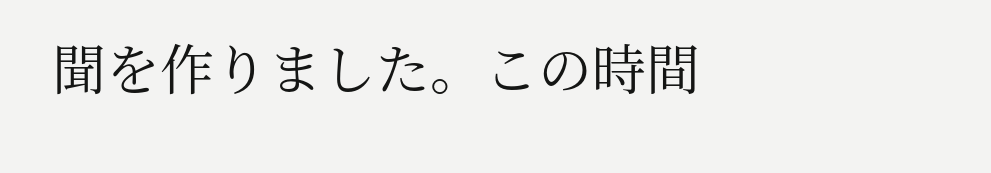聞を作りました。この時間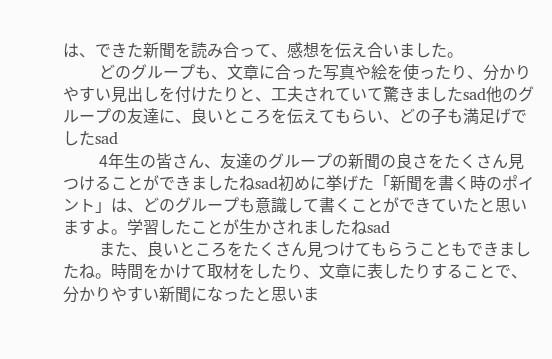は、できた新聞を読み合って、感想を伝え合いました。
         どのグループも、文章に合った写真や絵を使ったり、分かりやすい見出しを付けたりと、工夫されていて驚きましたsad他のグループの友達に、良いところを伝えてもらい、どの子も満足げでしたsad
         4年生の皆さん、友達のグループの新聞の良さをたくさん見つけることができましたねsad初めに挙げた「新聞を書く時のポイント」は、どのグループも意識して書くことができていたと思いますよ。学習したことが生かされましたねsad
         また、良いところをたくさん見つけてもらうこともできましたね。時間をかけて取材をしたり、文章に表したりすることで、分かりやすい新聞になったと思いま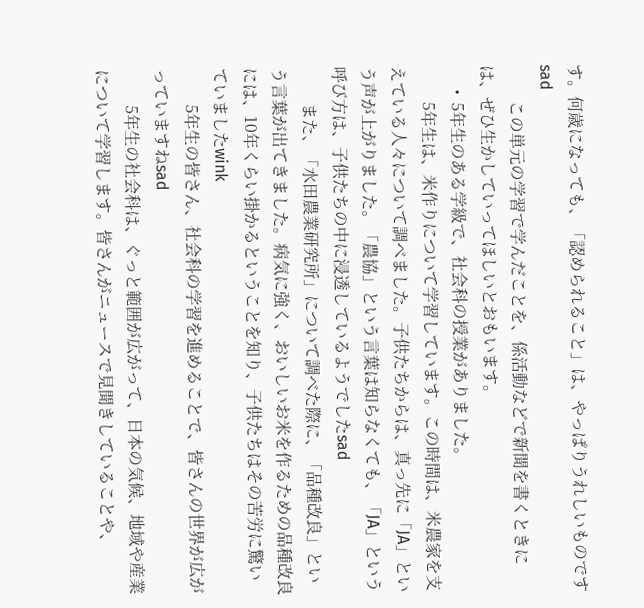す。何歳になっても、「認められること」は、やっぱりうれしいものですsad
         この単元の学習で学んだことを、係活動などで新聞を書くときには、ぜひ生かしていってほしいとおもいます。
      •  5年生のある学級で、社会科の授業がありました。
         5年生は、米作りについて学習しています。この時間は、米農家を支えている人々について調べました。子供たちからは、真っ先に「JA」という声が上がりました。「農協」という言葉は知らなくても、「JA」という呼び方は、子供たちの中に浸透しているようでしたsad
         また、「水田農業研究所」について調べた際に、「品種改良」という言葉が出てきました。病気に強く、おいしいお米を作るための品種改良には、10年くらい掛かるということを知り、子供たちはその苦労に驚いていましたwink
         5年生の皆さん、社会科の学習を進めることで、皆さんの世界が広がっていますねsad
         5年生の社会科は、ぐっと範囲が広がって、日本の気候、地域や産業について学習します。皆さんがニュースで見聞きしていることや、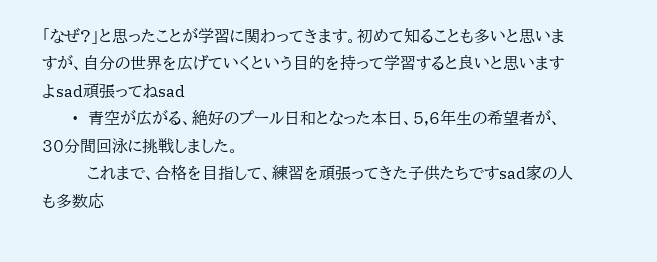「なぜ?」と思ったことが学習に関わってきます。初めて知ることも多いと思いますが、自分の世界を広げていくという目的を持って学習すると良いと思いますよsad頑張ってねsad
      •  青空が広がる、絶好のプール日和となった本日、5,6年生の希望者が、30分間回泳に挑戦しました。
         これまで、合格を目指して、練習を頑張ってきた子供たちですsad家の人も多数応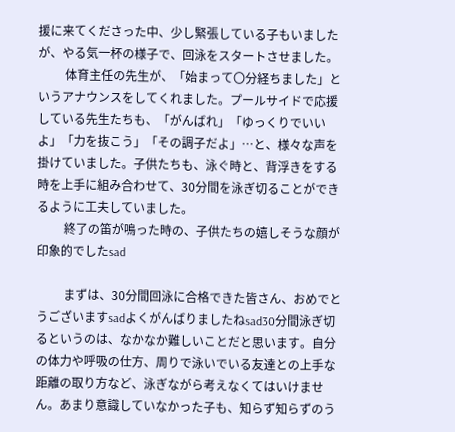援に来てくださった中、少し緊張している子もいましたが、やる気一杯の様子で、回泳をスタートさせました。
         体育主任の先生が、「始まって〇分経ちました」というアナウンスをしてくれました。プールサイドで応援している先生たちも、「がんばれ」「ゆっくりでいいよ」「力を抜こう」「その調子だよ」…と、様々な声を掛けていました。子供たちも、泳ぐ時と、背浮きをする時を上手に組み合わせて、30分間を泳ぎ切ることができるように工夫していました。
         終了の笛が鳴った時の、子供たちの嬉しそうな顔が印象的でしたsad

         まずは、30分間回泳に合格できた皆さん、おめでとうございますsadよくがんばりましたねsad30分間泳ぎ切るというのは、なかなか難しいことだと思います。自分の体力や呼吸の仕方、周りで泳いでいる友達との上手な距離の取り方など、泳ぎながら考えなくてはいけません。あまり意識していなかった子も、知らず知らずのう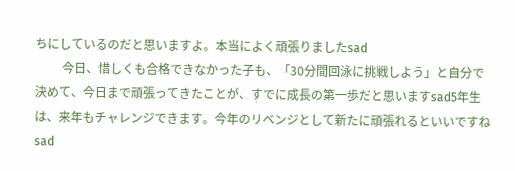ちにしているのだと思いますよ。本当によく頑張りましたsad
         今日、惜しくも合格できなかった子も、「30分間回泳に挑戦しよう」と自分で決めて、今日まで頑張ってきたことが、すでに成長の第一歩だと思いますsad5年生は、来年もチャレンジできます。今年のリベンジとして新たに頑張れるといいですねsad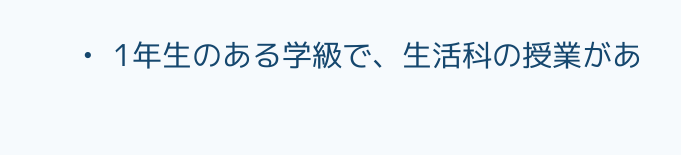•  1年生のある学級で、生活科の授業があ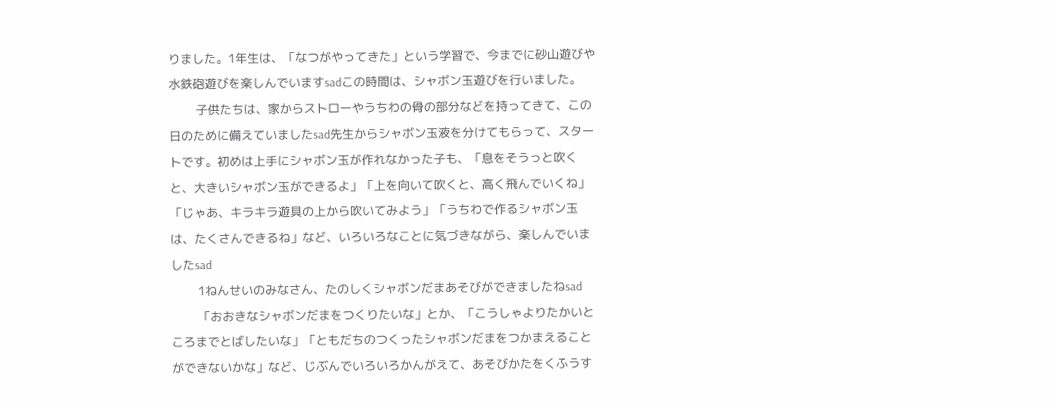りました。1年生は、「なつがやってきた」という学習で、今までに砂山遊びや水鉄砲遊びを楽しんでいますsadこの時間は、シャボン玉遊びを行いました。
         子供たちは、家からストローやうちわの骨の部分などを持ってきて、この日のために備えていましたsad先生からシャボン玉液を分けてもらって、スタートです。初めは上手にシャボン玉が作れなかった子も、「息をそうっと吹くと、大きいシャボン玉ができるよ」「上を向いて吹くと、高く飛んでいくね」「じゃあ、キラキラ遊具の上から吹いてみよう」「うちわで作るシャボン玉は、たくさんできるね」など、いろいろなことに気づきながら、楽しんでいましたsad
         1ねんせいのみなさん、たのしくシャボンだまあそびができましたねsad
         「おおきなシャボンだまをつくりたいな」とか、「こうしゃよりたかいところまでとばしたいな」「ともだちのつくったシャボンだまをつかまえることができないかな」など、じぶんでいろいろかんがえて、あそびかたをくふうす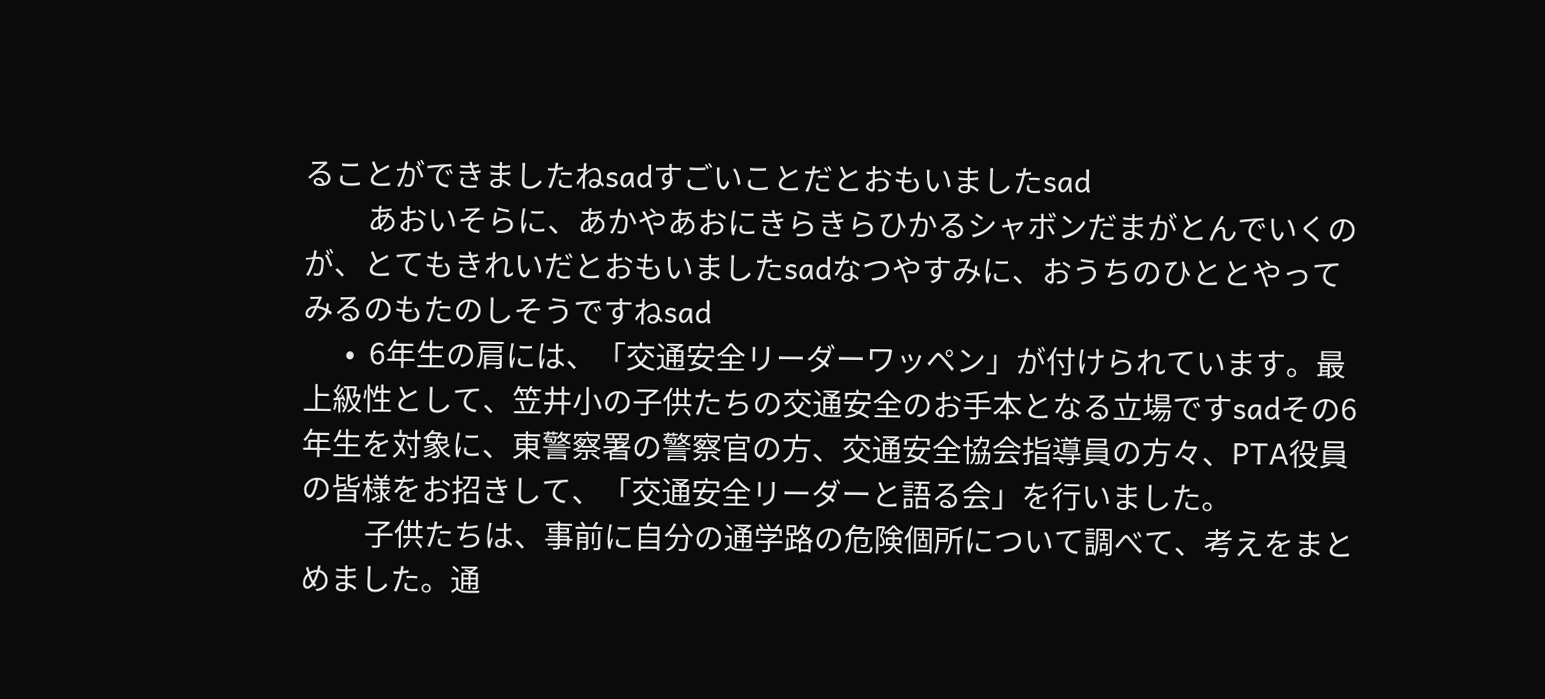ることができましたねsadすごいことだとおもいましたsad
         あおいそらに、あかやあおにきらきらひかるシャボンだまがとんでいくのが、とてもきれいだとおもいましたsadなつやすみに、おうちのひととやってみるのもたのしそうですねsad
      •  6年生の肩には、「交通安全リーダーワッペン」が付けられています。最上級性として、笠井小の子供たちの交通安全のお手本となる立場ですsadその6年生を対象に、東警察署の警察官の方、交通安全協会指導員の方々、PTA役員の皆様をお招きして、「交通安全リーダーと語る会」を行いました。
         子供たちは、事前に自分の通学路の危険個所について調べて、考えをまとめました。通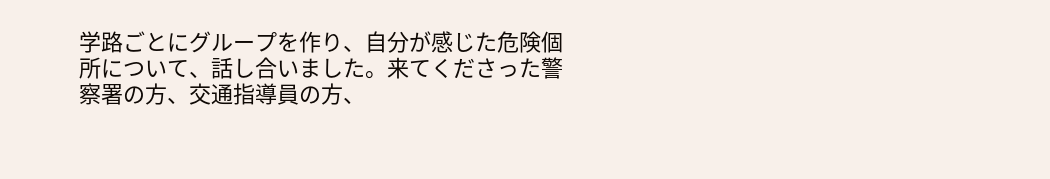学路ごとにグループを作り、自分が感じた危険個所について、話し合いました。来てくださった警察署の方、交通指導員の方、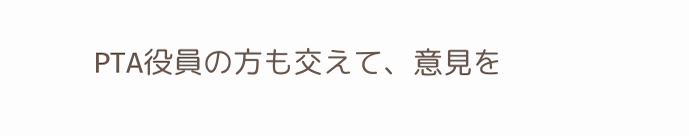PTA役員の方も交えて、意見を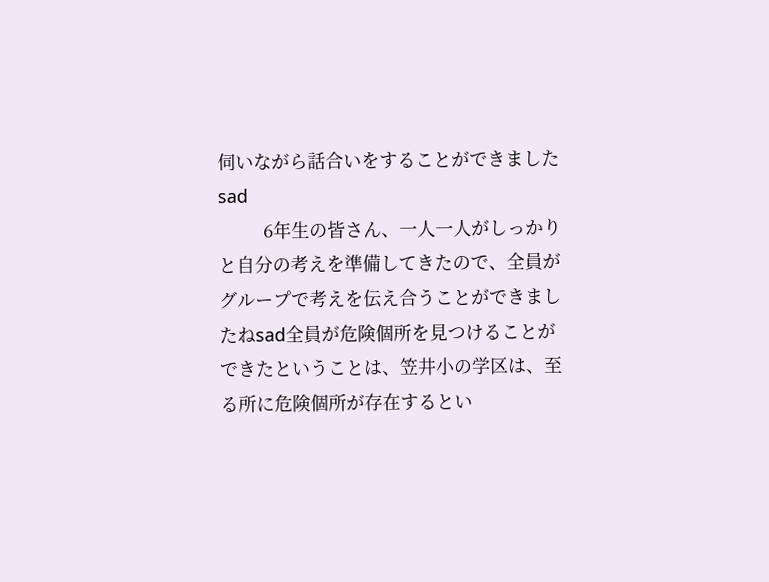伺いながら話合いをすることができましたsad
         6年生の皆さん、一人一人がしっかりと自分の考えを準備してきたので、全員がグループで考えを伝え合うことができましたねsad全員が危険個所を見つけることができたということは、笠井小の学区は、至る所に危険個所が存在するとい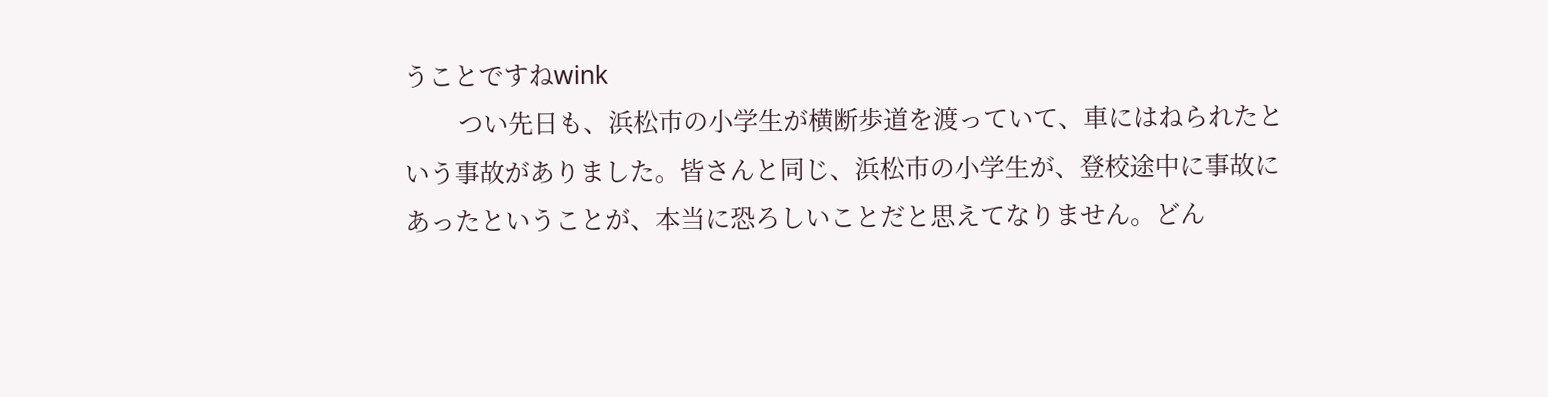うことですねwink
         つい先日も、浜松市の小学生が横断歩道を渡っていて、車にはねられたという事故がありました。皆さんと同じ、浜松市の小学生が、登校途中に事故にあったということが、本当に恐ろしいことだと思えてなりません。どん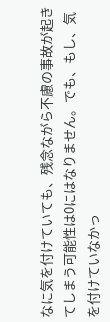なに気を付けていても、残念ながら不慮の事故が起きてしまう可能性は0にはなりません。でも、もし、気を付けていなかっ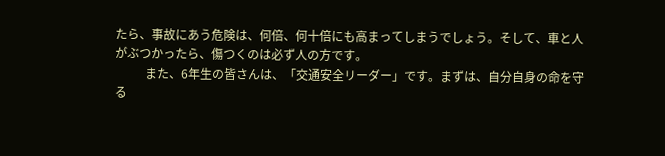たら、事故にあう危険は、何倍、何十倍にも高まってしまうでしょう。そして、車と人がぶつかったら、傷つくのは必ず人の方です。
          また、6年生の皆さんは、「交通安全リーダー」です。まずは、自分自身の命を守る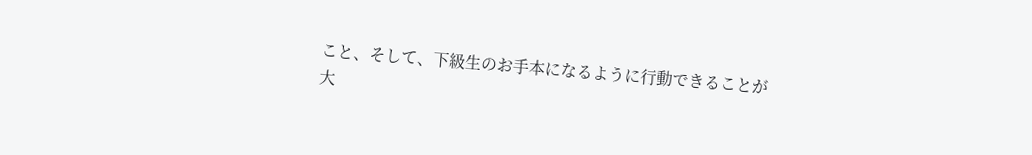こと、そして、下級生のお手本になるように行動できることが大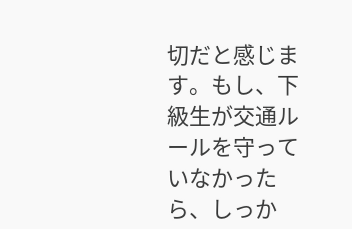切だと感じます。もし、下級生が交通ルールを守っていなかったら、しっか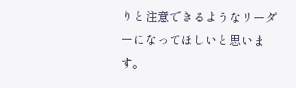りと注意できるようなリーダーになってほしいと思います。